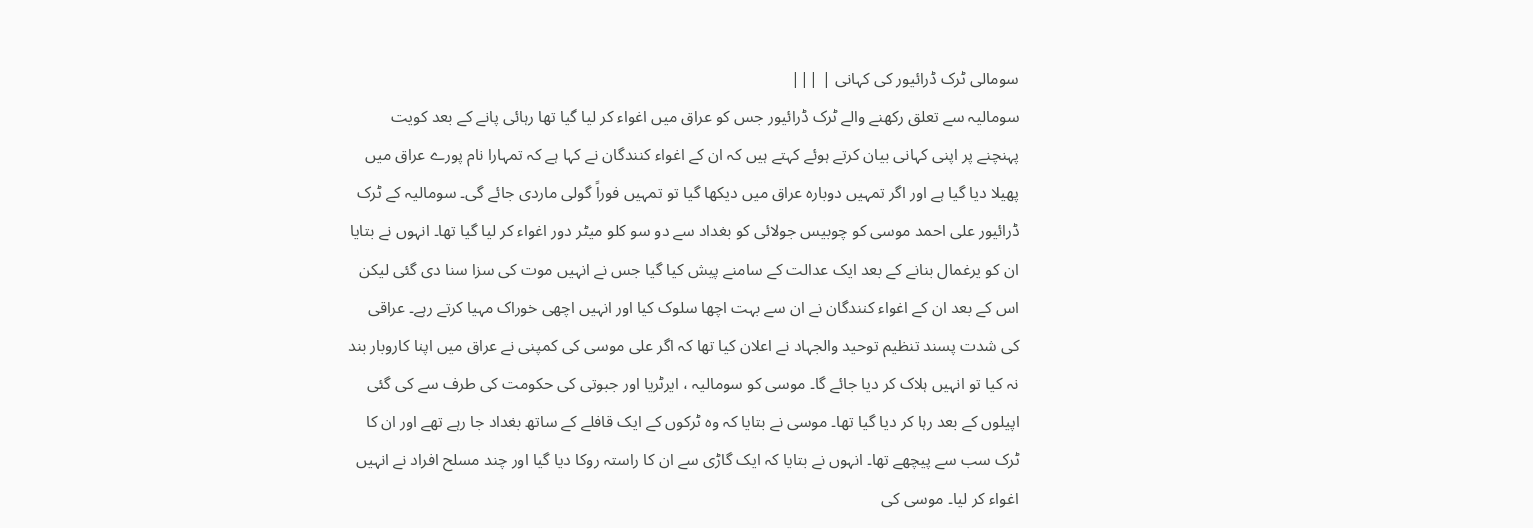سومالی ٹرک ڈرائیور کی کہانی | |||
سومالیہ سے تعلق رکھنے والے ٹرک ڈرائیور جس کو عراق میں اغواء کر لیا گیا تھا رہائی پانے کے بعد کویت پہنچنے پر اپنی کہانی بیان کرتے ہوئے کہتے ہیں کہ ان کے اغواء کنندگان نے کہا ہے کہ تمہارا نام پورے عراق میں پھیلا دیا گیا ہے اور اگر تمہیں دوبارہ عراق میں دیکھا گیا تو تمہیں فوراً گولی ماردی جائے گی۔ سومالیہ کے ٹرک ڈرائیور علی احمد موسی کو چوبیس جولائی کو بغداد سے دو سو کلو میٹر دور اغواء کر لیا گیا تھا۔ انہوں نے بتایا ان کو یرغمال بنانے کے بعد ایک عدالت کے سامنے پیش کیا گیا جس نے انہیں موت کی سزا سنا دی گئی لیکن اس کے بعد ان کے اغواء کنندگان نے ان سے بہت اچھا سلوک کیا اور انہیں اچھی خوراک مہیا کرتے رہے۔ عراقی کی شدت پسند تنظیم توحید والجہاد نے اعلان کیا تھا کہ اگر علی موسی کی کمپنی نے عراق میں اپنا کاروبار بند نہ کیا تو انہیں ہلاک کر دیا جائے گا۔ موسی کو سومالیہ ، ایرٹریا اور جبوتی کی حکومت کی طرف سے کی گئی اپیلوں کے بعد رہا کر دیا گیا تھا۔ موسی نے بتایا کہ وہ ٹرکوں کے ایک قافلے کے ساتھ بغداد جا رہے تھے اور ان کا ٹرک سب سے پیچھے تھا۔ انہوں نے بتایا کہ ایک گاڑی سے ان کا راستہ روکا دیا گیا اور چند مسلح افراد نے انہیں اغواء کر لیا۔ موسی کی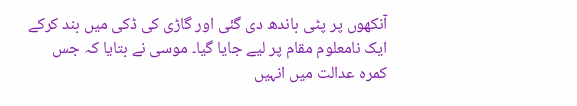آنکھوں پر پٹی باندھ دی گئی اور گاڑی کی ڈکی میں بند کرکے ایک نامعلوم مقام پر لیے جایا گیا۔ موسی نے بتایا کہ جس کمرہ عدالت میں انہیں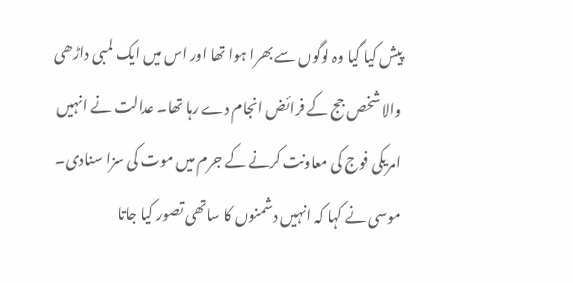پیش کیا گیا وہ لوگوں سے بھرا ہوا تھا اور اس میں ایک لمبی داڑھی والا شخص جج کے فرائض انجام دے رہا تھا۔ عدالت نے انہیں امریکی فوج کی معاونت کرنے کے جرم میں موت کی سزا سنادی۔ موسی نے کہا کہ انہیں دشمنوں کا ساتھی تصور کیا جاتا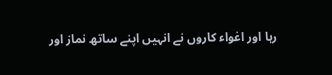رہا اور اغواء کاروں نے انہیں اپنے ساتھ نماز اور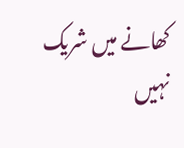کھانے میں شریک نہیں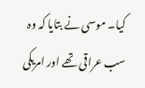کیا۔ موسی نے بتایا کہ وہ سب عراقی تھے اور امریکی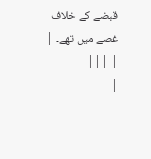قبضے کے خلاف غصے میں تھے۔ |
| |||
|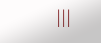|||